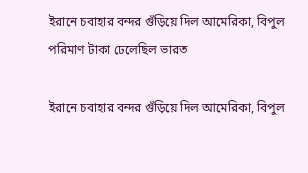ইরানে চবাহার বন্দর গুঁড়িয়ে দিল আমেরিকা, বিপুল পরিমাণ টাকা ঢেলেছিল ভারত

ইরানে চবাহার বন্দর গুঁড়িয়ে দিল আমেরিকা, বিপুল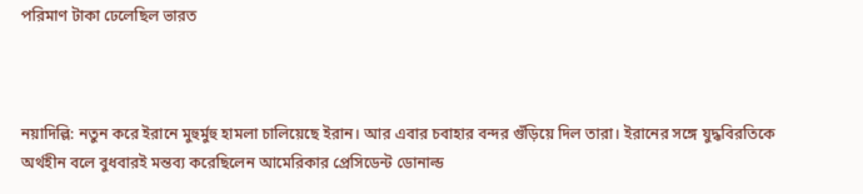পরিমাণ টাকা ঢেলেছিল ভারত



নয়াদিল্লি: নতুন করে ইরানে মুহুর্মুহু হামলা চালিয়েছে ইরান। আর এবার চবাহার বন্দর গুঁড়িয়ে দিল তারা। ইরানের সঙ্গে যুদ্ধবিরতিকে অর্থহীন বলে বুধবারই মন্তব্য করেছিলেন আমেরিকার প্রেসিডেন্ট ডোনাল্ড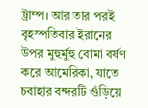ট্রাম্প। আর তার পরই বৃহস্পতিবার ইরানের উপর মুহুর্মুহু বোমা বর্ষণ করে আমেরিকা, যাতে চবাহার বন্দরটি গুঁড়িয়ে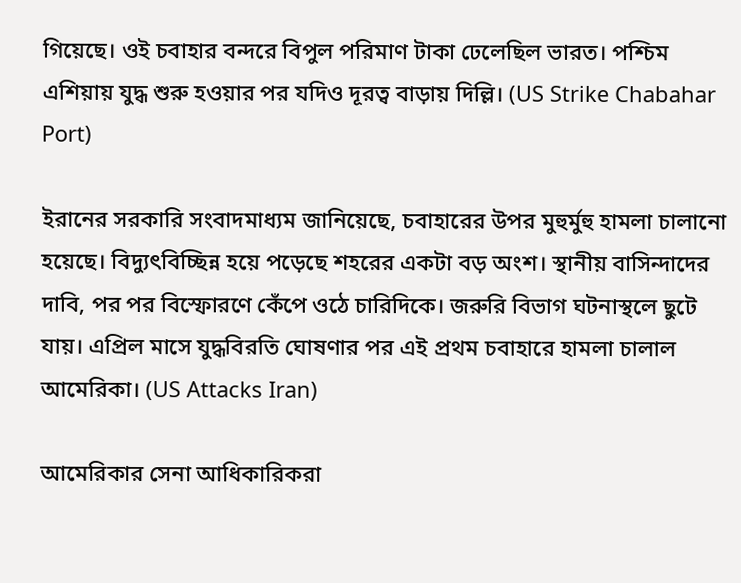গিয়েছে। ওই চবাহার বন্দরে বিপুল পরিমাণ টাকা ঢেলেছিল ভারত। পশ্চিম এশিয়ায় যুদ্ধ শুরু হওয়ার পর যদিও দূরত্ব বাড়ায় দিল্লি। (US Strike Chabahar Port)

ইরানের সরকারি সংবাদমাধ্যম জানিয়েছে, চবাহারের উপর মুহুর্মুহু হামলা চালানো হয়েছে। বিদ্যুৎবিচ্ছিন্ন হয়ে পড়েছে শহরের একটা বড় অংশ। স্থানীয় বাসিন্দাদের দাবি, পর পর বিস্ফোরণে কেঁপে ওঠে চারিদিকে। জরুরি বিভাগ ঘটনাস্থলে ছুটে যায়। এপ্রিল মাসে যুদ্ধবিরতি ঘোষণার পর এই প্রথম চবাহারে হামলা চালাল আমেরিকা। (US Attacks Iran)

আমেরিকার সেনা আধিকারিকরা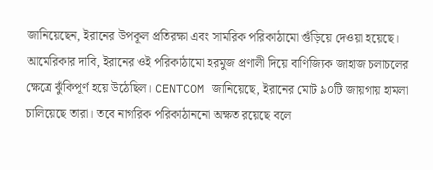জানিয়েছেন, ইরানের উপকূল প্রতিরক্ষা এবং সামরিক পরিকাঠামো গুঁড়িয়ে দেওয়া হয়েছে। আমেরিকার দাবি, ইরানের ওই পরিকাঠামো হরমুজ প্রণালী দিয়ে বাণিজ্যিক জাহাজ চলাচলের ক্ষেত্রে ঝুঁকিপূর্ণ হয়ে উঠেছিল। CENTCOM জানিয়েছে, ইরানের মোট ৯০টি জায়গায় হামলা চালিয়েছে তারা। তবে নাগরিক পরিকাঠাননো অক্ষত রয়েছে বলে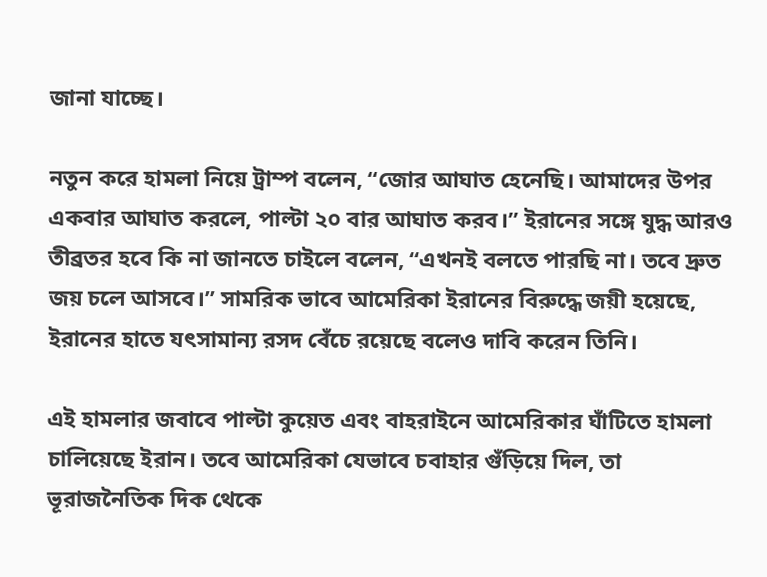জানা যাচ্ছে।

নতুন করে হামলা নিয়ে ট্রাম্প বলেন, “জোর আঘাত হেনেছি। আমাদের উপর একবার আঘাত করলে, পাল্টা ২০ বার আঘাত করব।” ইরানের সঙ্গে যুদ্ধ আরও তীব্রতর হবে কি না জানতে চাইলে বলেন, “এখনই বলতে পারছি না। তবে দ্রুত জয় চলে আসবে।” সামরিক ভাবে আমেরিকা ইরানের বিরুদ্ধে জয়ী হয়েছে, ইরানের হাতে যৎসামান্য রসদ বেঁচে রয়েছে বলেও দাবি করেন তিনি।

এই হামলার জবাবে পাল্টা কুয়েত এবং বাহরাইনে আমেরিকার ঘাঁটিতে হামলা চালিয়েছে ইরান। তবে আমেরিকা যেভাবে চবাহার গুঁড়িয়ে দিল, তা ভূরাজনৈতিক দিক থেকে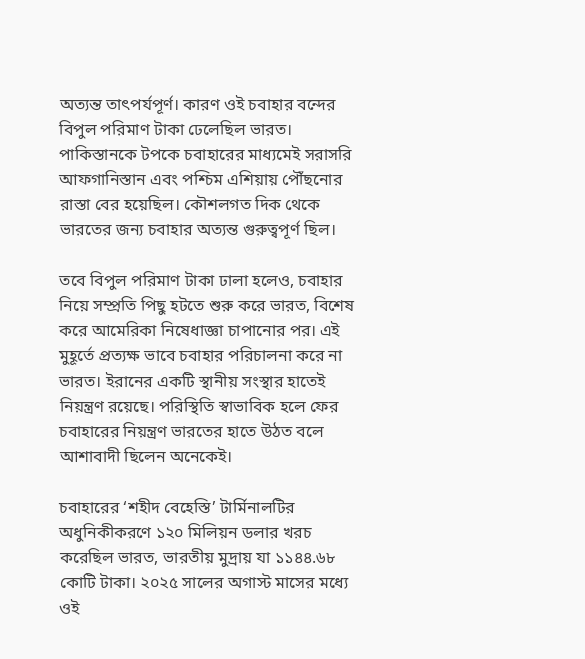অত্যন্ত তাৎপর্যপূর্ণ। কারণ ওই চবাহার বন্দের বিপুল পরিমাণ টাকা ঢেলেছিল ভারত। পাকিস্তানকে টপকে চবাহারের মাধ্যমেই সরাসরি আফগানিস্তান এবং পশ্চিম এশিয়ায় পৌঁছনোর রাস্তা বের হয়েছিল। কৌশলগত দিক থেকে ভারতের জন্য চবাহার অত্যন্ত গুরুত্বপূর্ণ ছিল।

তবে বিপুল পরিমাণ টাকা ঢালা হলেও, চবাহার নিয়ে সম্প্রতি পিছু হটতে শুরু করে ভারত, বিশেষ করে আমেরিকা নিষেধাজ্ঞা চাপানোর পর। এই মুহূর্তে প্রত্যক্ষ ভাবে চবাহার পরিচালনা করে না ভারত। ইরানের একটি স্থানীয় সংস্থার হাতেই নিয়ন্ত্রণ রয়েছে। পরিস্থিতি স্বাভাবিক হলে ফের চবাহারের নিয়ন্ত্রণ ভারতের হাতে উঠত বলে আশাবাদী ছিলেন অনেকেই।

চবাহারের ‘শহীদ বেহেস্তি’ টার্মিনালটির অধুনিকীকরণে ১২০ মিলিয়ন ডলার খরচ করেছিল ভারত, ভারতীয় মুদ্রায় যা ১১৪৪.৬৮ কোটি টাকা। ২০২৫ সালের অগাস্ট মাসের মধ্যে ওই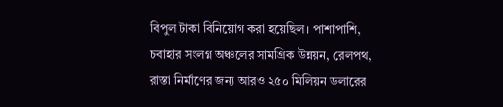বিপুল টাকা বিনিয়োগ করা হয়েছিল। পাশাপাশি, চবাহার সংলগ্ন অঞ্চলের সামগ্রিক উন্নয়ন, রেলপথ, রাস্তা নির্মাণের জন্য আরও ২৫০ মিলিয়ন ডলারের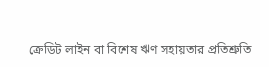ক্রেডিট লাইন বা বিশেষ ঋণ সহায়তার প্রতিশ্রুতি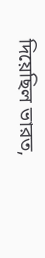দিয়েছিল ভারত,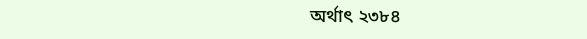অর্থাৎ ২৩৮৪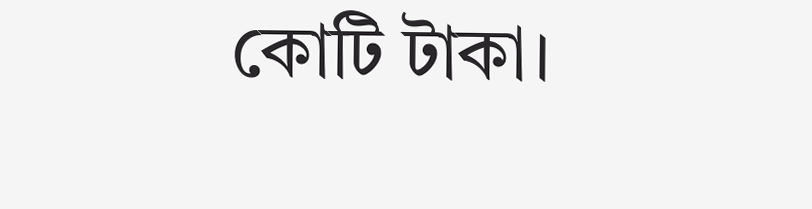কোটি টাকা।